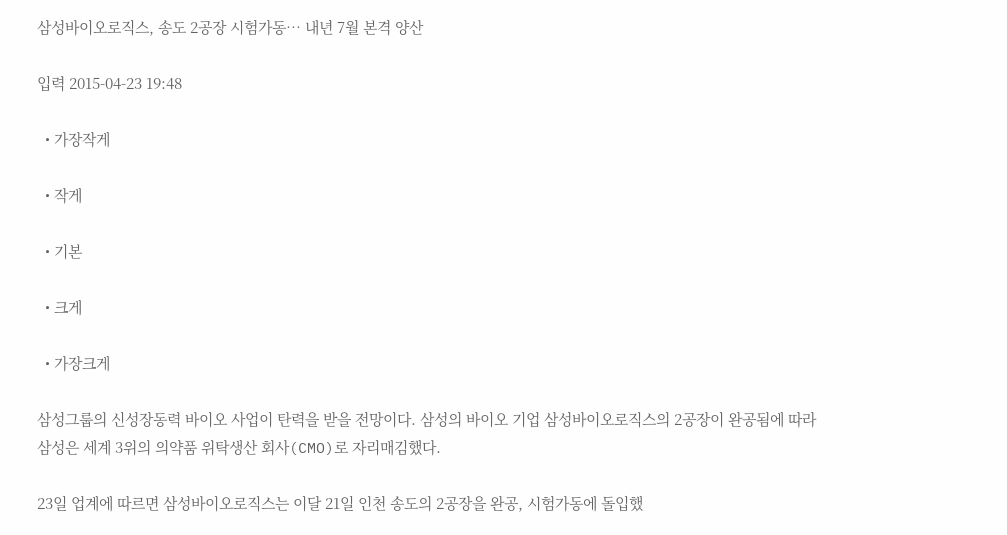삼성바이오로직스, 송도 2공장 시험가동… 내년 7월 본격 양산

입력 2015-04-23 19:48

  • 가장작게

  • 작게

  • 기본

  • 크게

  • 가장크게

삼성그룹의 신성장동력 바이오 사업이 탄력을 받을 전망이다. 삼성의 바이오 기업 삼성바이오로직스의 2공장이 완공됨에 따라 삼성은 세계 3위의 의약품 위탁생산 회사(CMO)로 자리매김했다.

23일 업계에 따르면 삼성바이오로직스는 이달 21일 인천 송도의 2공장을 완공, 시험가동에 돌입했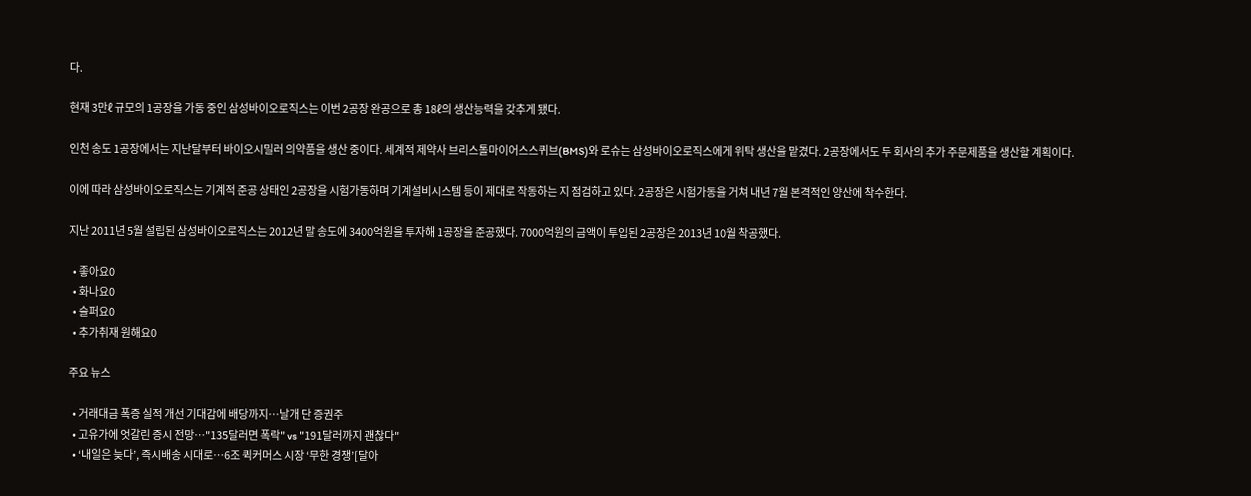다.

현재 3만ℓ 규모의 1공장을 가동 중인 삼성바이오로직스는 이번 2공장 완공으로 총 18ℓ의 생산능력을 갖추게 됐다.

인천 송도 1공장에서는 지난달부터 바이오시밀러 의약품을 생산 중이다. 세계적 제약사 브리스톨마이어스스퀴브(BMS)와 로슈는 삼성바이오로직스에게 위탁 생산을 맡겼다. 2공장에서도 두 회사의 추가 주문제품을 생산할 계획이다.

이에 따라 삼성바이오로직스는 기계적 준공 상태인 2공장을 시험가동하며 기계설비시스템 등이 제대로 작동하는 지 점검하고 있다. 2공장은 시험가동을 거쳐 내년 7월 본격적인 양산에 착수한다.

지난 2011년 5월 설립된 삼성바이오로직스는 2012년 말 송도에 3400억원을 투자해 1공장을 준공했다. 7000억원의 금액이 투입된 2공장은 2013년 10월 착공했다.

  • 좋아요0
  • 화나요0
  • 슬퍼요0
  • 추가취재 원해요0

주요 뉴스

  • 거래대금 폭증 실적 개선 기대감에 배당까지…날개 단 증권주
  • 고유가에 엇갈린 증시 전망⋯"135달러면 폭락" vs "191달러까지 괜찮다"
  • ‘내일은 늦다’, 즉시배송 시대로⋯6조 퀵커머스 시장 ‘무한 경쟁’[달아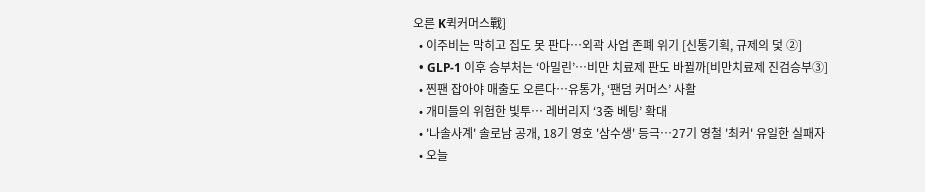오른 K퀵커머스戰]
  • 이주비는 막히고 집도 못 판다⋯외곽 사업 존폐 위기 [신통기획, 규제의 덫 ②]
  • GLP-1 이후 승부처는 ‘아밀린’…비만 치료제 판도 바뀔까[비만치료제 진검승부③]
  • 찐팬 잡아야 매출도 오른다⋯유통가, ‘팬덤 커머스’ 사활
  • 개미들의 위험한 빛투⋯ 레버리지 ‘3중 베팅’ 확대
  • '나솔사계' 솔로남 공개, 18기 영호 '삼수생' 등극⋯27기 영철 '최커' 유일한 실패자
  • 오늘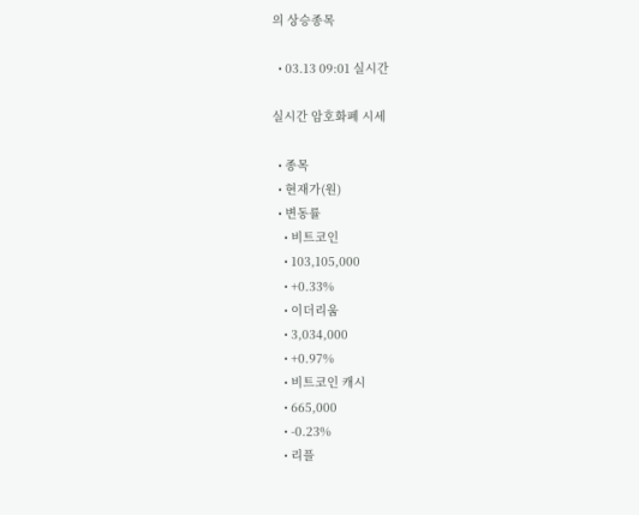의 상승종목

  • 03.13 09:01 실시간

실시간 암호화폐 시세

  • 종목
  • 현재가(원)
  • 변동률
    • 비트코인
    • 103,105,000
    • +0.33%
    • 이더리움
    • 3,034,000
    • +0.97%
    • 비트코인 캐시
    • 665,000
    • -0.23%
    • 리플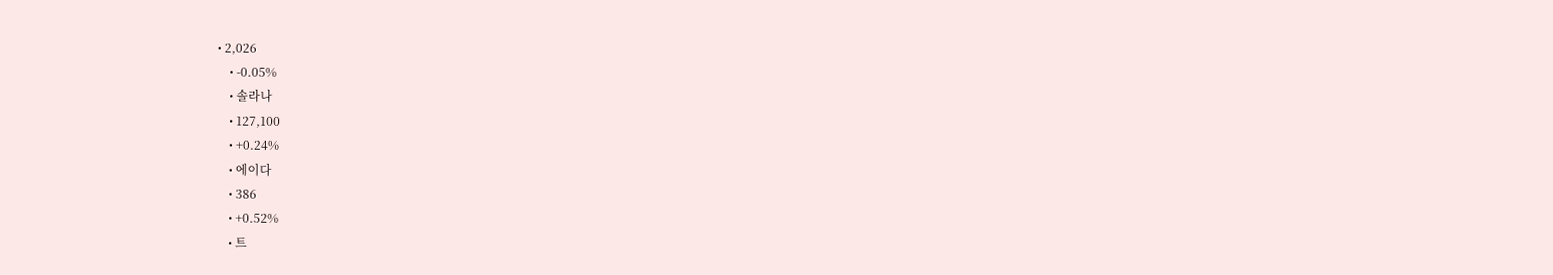• 2,026
    • -0.05%
    • 솔라나
    • 127,100
    • +0.24%
    • 에이다
    • 386
    • +0.52%
    • 트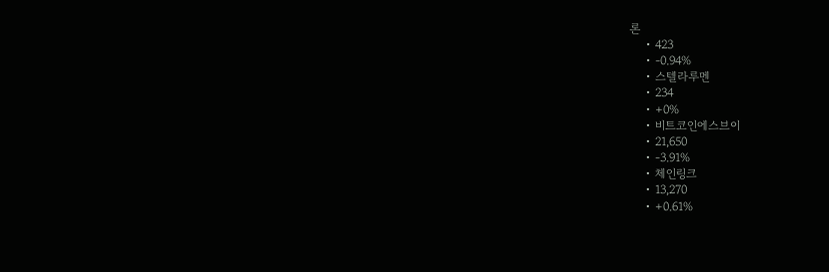론
    • 423
    • -0.94%
    • 스텔라루멘
    • 234
    • +0%
    • 비트코인에스브이
    • 21,650
    • -3.91%
    • 체인링크
    • 13,270
    • +0.61%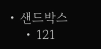• 샌드박스
    • 121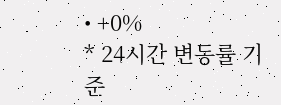• +0%
* 24시간 변동률 기준